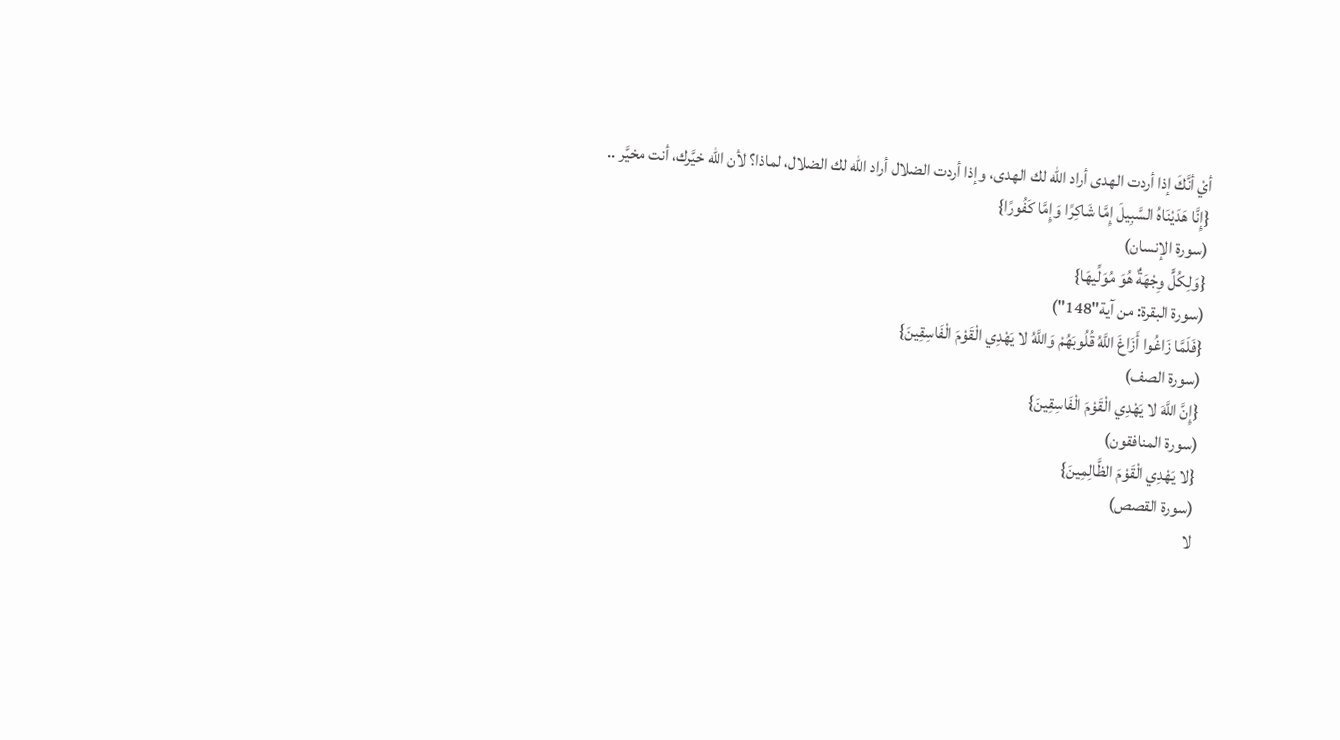أيْ أنَّكَ إذا أردت الهدى أراد الله لك الهدى، وإذا أردت الضلال أراد الله لك الضلال، لماذا؟ لأن الله خيَّرك، أنت مخيَّر ..
{إِنَّا هَدَيْنَاهُ السَّبِيلَ إِمَّا شَاكِرًا وَإِمَّا كَفُورًا}
(سورة الإنسان)
{وَلِكُلٍّ وِجْهَةٌ هُوَ مُوَلِّيهَا}
(سورة البقرة: من آية"148")
{فَلَمَّا زَاغُوا أَزَاغَ اللَّهُ قُلُوبَهُمْ وَاللَّهُ لا يَهْدِي الْقَوْمَ الْفَاسِقِينَ}
(سورة الصف)
{إِنَّ اللَّهَ لا يَهْدِي الْقَوْمَ الْفَاسِقِينَ}
(سورة المنافقون)
{لا يَهْدِي الْقَوْمَ الظَّالِمِينَ}
(سورة القصص)
لا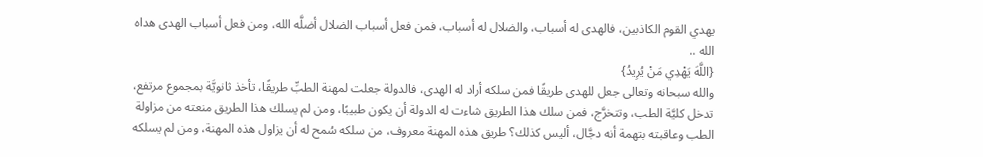يهدي القوم الكاذبين، فالهدى له أسباب، والضلال له أسباب، فمن فعل أسباب الضلال أضلَّه الله، ومن فعل أسباب الهدى هداه الله ..
{اللَّهَ يَهْدِي مَنْ يُرِيدُ}
والله سبحانه وتعالى جعل للهدى طريقًا فمن سلكه أراد له الهدى، فالدولة جعلت لمهنة الطبِّ طريقًا، تأخذ ثانويَّة بمجموع مرتفع، تدخل كليَّة الطب، وتتخرَّج، فمن سلك هذا الطريق شاءت له الدولة أن يكون طبيبًا، ومن لم يسلك هذا الطريق منعته من مزاولة الطب وعاقبته بتهمة أنه دجَّال، أليس كذلك؟ طريق هذه المهنة معروف، من سلكه سُمح له أن يزاول هذه المهنة، ومن لم يسلكه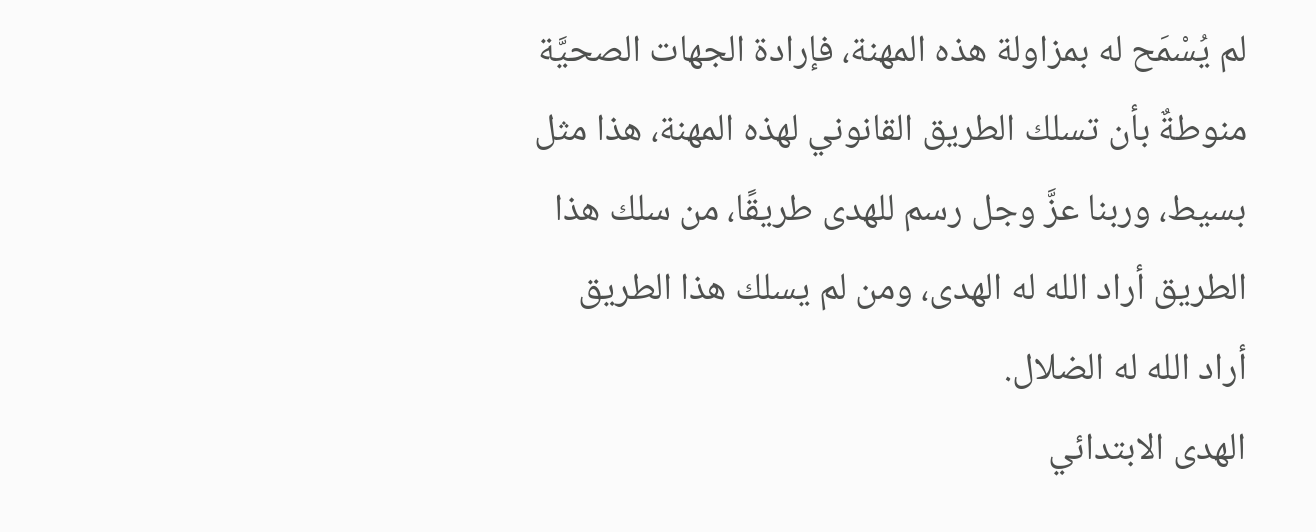لم يُسْمَح له بمزاولة هذه المهنة، فإرادة الجهات الصحيَّة منوطةٌ بأن تسلك الطريق القانوني لهذه المهنة، هذا مثل بسيط، وربنا عزَّ وجل رسم للهدى طريقًا، من سلك هذا الطريق أراد الله له الهدى، ومن لم يسلك هذا الطريق أراد الله له الضلال.
الهدى الابتدائي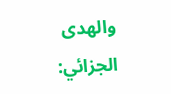والهدى الجزائي: